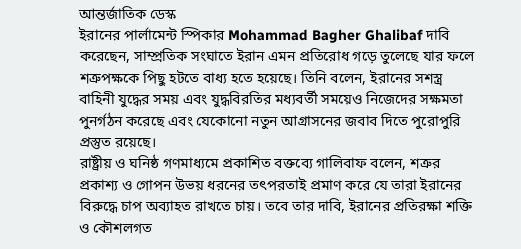আন্তর্জাতিক ডেস্ক
ইরানের পার্লামেন্ট স্পিকার Mohammad Bagher Ghalibaf দাবি করেছেন, সাম্প্রতিক সংঘাতে ইরান এমন প্রতিরোধ গড়ে তুলেছে যার ফলে শত্রুপক্ষকে পিছু হটতে বাধ্য হতে হয়েছে। তিনি বলেন, ইরানের সশস্ত্র বাহিনী যুদ্ধের সময় এবং যুদ্ধবিরতির মধ্যবর্তী সময়েও নিজেদের সক্ষমতা পুনর্গঠন করেছে এবং যেকোনো নতুন আগ্রাসনের জবাব দিতে পুরোপুরি প্রস্তুত রয়েছে।
রাষ্ট্রীয় ও ঘনিষ্ঠ গণমাধ্যমে প্রকাশিত বক্তব্যে গালিবাফ বলেন, শত্রুর প্রকাশ্য ও গোপন উভয় ধরনের তৎপরতাই প্রমাণ করে যে তারা ইরানের বিরুদ্ধে চাপ অব্যাহত রাখতে চায়। তবে তার দাবি, ইরানের প্রতিরক্ষা শক্তি ও কৌশলগত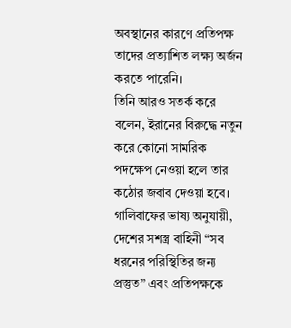অবস্থানের কারণে প্রতিপক্ষ তাদের প্রত্যাশিত লক্ষ্য অর্জন করতে পারেনি।
তিনি আরও সতর্ক করে বলেন, ইরানের বিরুদ্ধে নতুন করে কোনো সামরিক পদক্ষেপ নেওয়া হলে তার কঠোর জবাব দেওয়া হবে। গালিবাফের ভাষ্য অনুযায়ী, দেশের সশস্ত্র বাহিনী “সব ধরনের পরিস্থিতির জন্য প্রস্তুত” এবং প্রতিপক্ষকে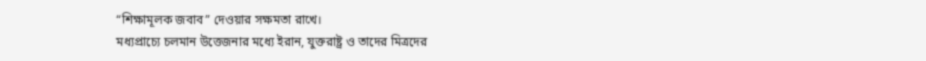“শিক্ষামূলক জবাব” দেওয়ার সক্ষমতা রাখে।
মধ্যপ্রাচ্যে চলমান উত্তেজনার মধ্যে ইরান, যুক্তরাষ্ট্র ও তাদের মিত্রদের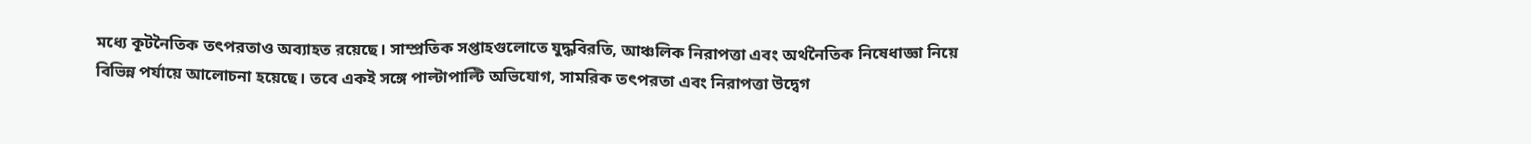মধ্যে কূটনৈতিক তৎপরতাও অব্যাহত রয়েছে। সাম্প্রতিক সপ্তাহগুলোতে যুদ্ধবিরতি, আঞ্চলিক নিরাপত্তা এবং অর্থনৈতিক নিষেধাজ্ঞা নিয়ে বিভিন্ন পর্যায়ে আলোচনা হয়েছে। তবে একই সঙ্গে পাল্টাপাল্টি অভিযোগ, সামরিক তৎপরতা এবং নিরাপত্তা উদ্বেগ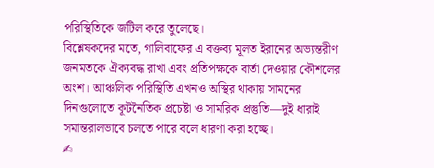পরিস্থিতিকে জটিল করে তুলেছে।
বিশ্লেষকদের মতে, গালিবাফের এ বক্তব্য মূলত ইরানের অভ্যন্তরীণ জনমতকে ঐক্যবদ্ধ রাখা এবং প্রতিপক্ষকে বার্তা দেওয়ার কৌশলের অংশ। আঞ্চলিক পরিস্থিতি এখনও অস্থির থাকায় সামনের দিনগুলোতে কূটনৈতিক প্রচেষ্টা ও সামরিক প্রস্তুতি—দুই ধারাই সমান্তরালভাবে চলতে পারে বলে ধারণা করা হচ্ছে।
✍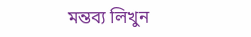মন্তব্য লিখুন